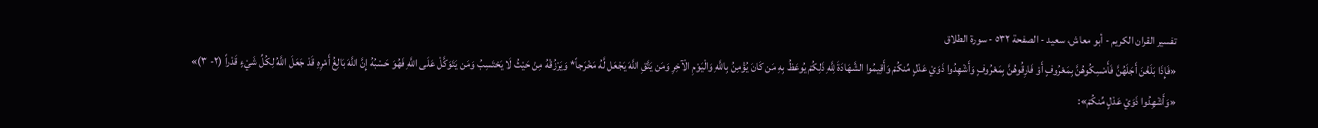تفسير القران الكريم - أبو معاش، سعيد - الصفحة ٥٣٢ - سورة الطلاق
«فَإِذَا بَلَغْنَ أَجَلَهُنَّ فَأَمْسِكُوهُنَّ بِمَعْرُوفٍ أَوْ فَارِقُوهُنَّ بِمَعْرُوفٍ وَأَشْهِدُوا ذَوَيْ عَدْلٍ مِّنكُمْ وَأَقِيمُوا الشَّهَادَةَ لِلَّهِ ذَلِكُمْ يُوعَظُ بِهِ مَن كَانَ يُؤْمِنُ بِاللَّهِ وَالْيَوْمِ الْآخِرِ وَمَن يَتَّقِ اللَّهَ يَجْعَل لَّهُ مَخْرَجاً* وَيَرْزُقْهُ مِنْ حَيْثُ لَا يَحْتَسِبُ وَمَن يَتَوَكَّلْ عَلَى اللَّهِ فَهُوَ حَسْبُهُ إِنَّ اللَّهَ بَالِغُ أَمْرِهِ قَدْ جَعَلَ اللَّهُ لِكُلِّ شَيْءٍ قَدْراً (٢- ٣)»
«وَأَشْهِدُوا ذَوَيْ عَدْلٍ مِّنكُمْ»: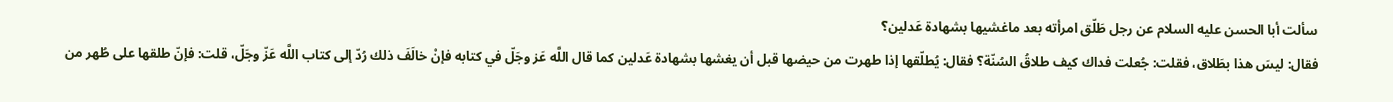سألت أبا الحسن عليه السلام عن رجل طَلّق امرأته بعد ماغشيها بشهادة عَدلين؟
فقال: ليسَ هذا بطَلاق، فقلت: جُعلت فداك كيف طلاقُ السُنّة؟ فقال: يُطلّقها إذا طهرت من حيضها قبل أن يغشها بشهادة عَدلين كما قال اللَّه عَز وجَلّ في كتابه فإنْ خالَفَ ذلك رُدّ إلى كتاب اللَّه عَزّ وجَلّ، قلت: فإنّ طلقها على طُهر من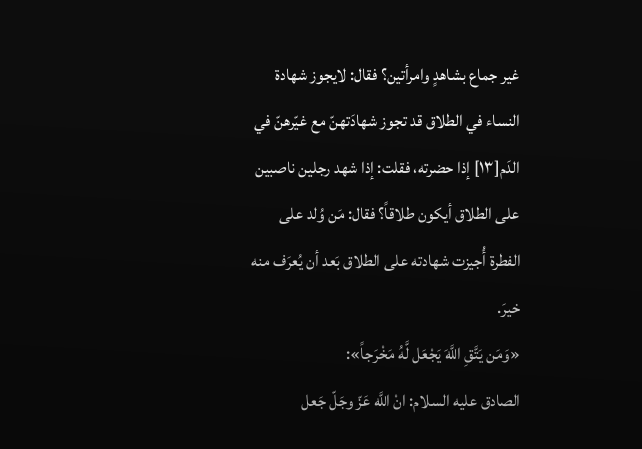غير جماع بشاهدٍ وامرأتين؟ فقال: لايجوز شهادة النساء في الطلاق قد تجوز شهادَتهنّ مع غيّرهنّ في الدَم[١٣] إذا حضرته، فقلت: إذا شهد رجلين ناصبين على الطلاق أيكون طلاقاً؟ فقال: مَن وُلد على الفطرة أُجيزت شهادته على الطلاق بَعد أن يُعرَف منه خيرَ.
«وَمَن يَتَّقِ اللَّهَ يَجْعَل لَّهُ مَخْرَجاً»:
الصادق عليه السلام: انْ اللَّه عَزّ وجَلّ جَعل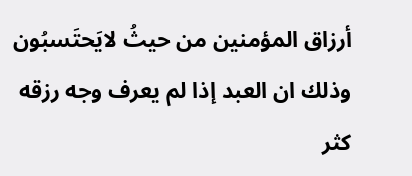أرزاق المؤمنين من حيثُ لايَحتَسبُون وذلك ان العبد إذا لم يعرف وجه رزقه كثر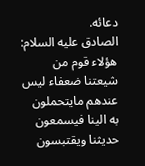دعائه.
الصادق عليه السلام: هؤلاء قوم من شيعتنا ضعفاء ليس عندهم مايتحملون به الينا فيسمعون حديثنا ويقتبسون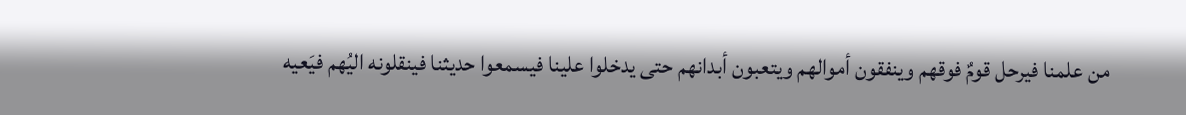من علمنا فيرحل قومٌ فوقهم وينفقون أموالهم ويتعبون أبدانهم حتى يدخلوا علينا فيسمعوا حديثنا فينقلونه اليُهم فيَعيه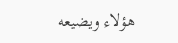هؤلاء ويضيعه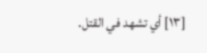[١٣] أي تشهد في القتل.